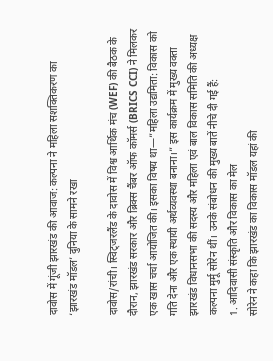दावोस में गूंजी झारखंड की आवाज: कल्पना ने महिला सशक्तिकरण का ‘झारखंड मॉडल’ दुनिया के सामने रखा

दावोस/रांची। स्विट्जरलैंड के दावोस में विश्व आर्थिक मंच (WEF) की बैठक के दौरान, झारखंड सरकार और ब्रिक्स चैंबर ऑफ कॉमर्स (BRICS CCI) ने मिलकर एक खास चर्चा आयोजित की। इसका विषय था—”महिला उद्यमिता: विकास को गति देना और एक स्थायी अर्थव्यवस्था बनाना।” इस कार्यक्रम में मुख्य वक्ता झारखंड विधानसभा की सदस्य और महिला एवं बाल विकास समिति की अध्यक्ष कल्पना मुर्मू सोरेन थीं। उनके संबोधन की मुख्य बातें नीचे दी गई हैं:
1. आदिवासी संस्कृति और विकास का मेल
सोरेन ने कहा कि झारखंड का विकास मॉडल यहां की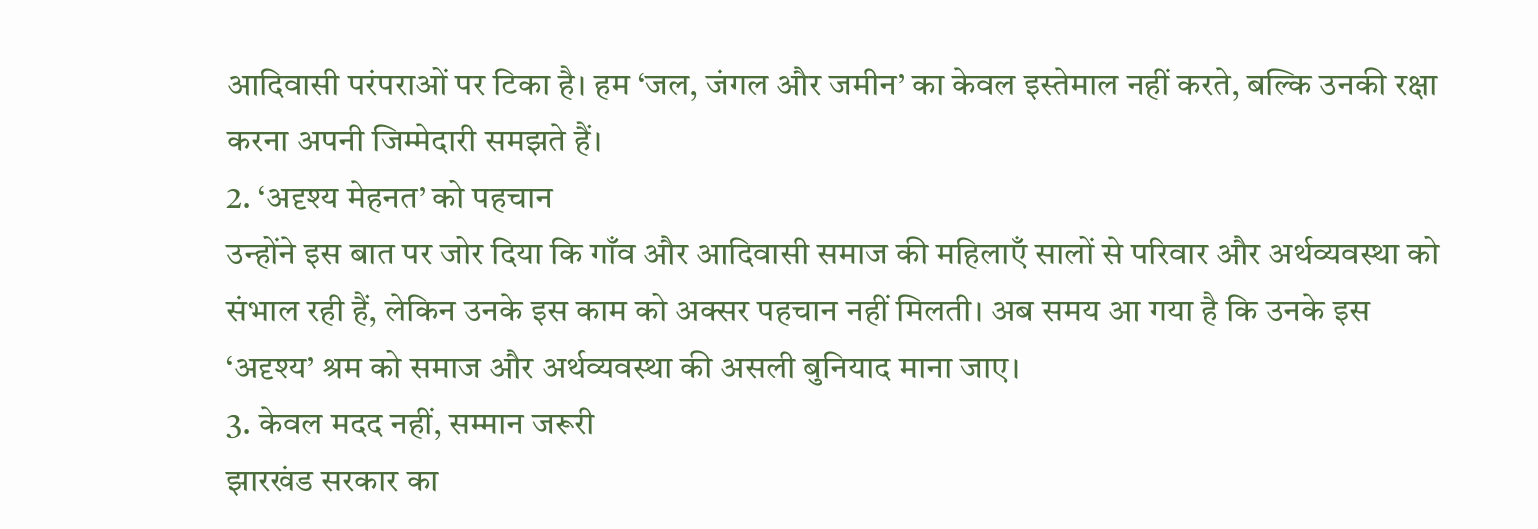आदिवासी परंपराओं पर टिका है। हम ‘जल, जंगल और जमीन’ का केवल इस्तेमाल नहीं करते, बल्कि उनकी रक्षा करना अपनी जिम्मेदारी समझते हैं।
2. ‘अदृश्य मेहनत’ को पहचान
उन्होंने इस बात पर जोर दिया कि गाँव और आदिवासी समाज की महिलाएँ सालों से परिवार और अर्थव्यवस्था को संभाल रही हैं, लेकिन उनके इस काम को अक्सर पहचान नहीं मिलती। अब समय आ गया है कि उनके इस ‘अदृश्य’ श्रम को समाज और अर्थव्यवस्था की असली बुनियाद माना जाए।
3. केवल मदद नहीं, सम्मान जरूरी
झारखंड सरकार का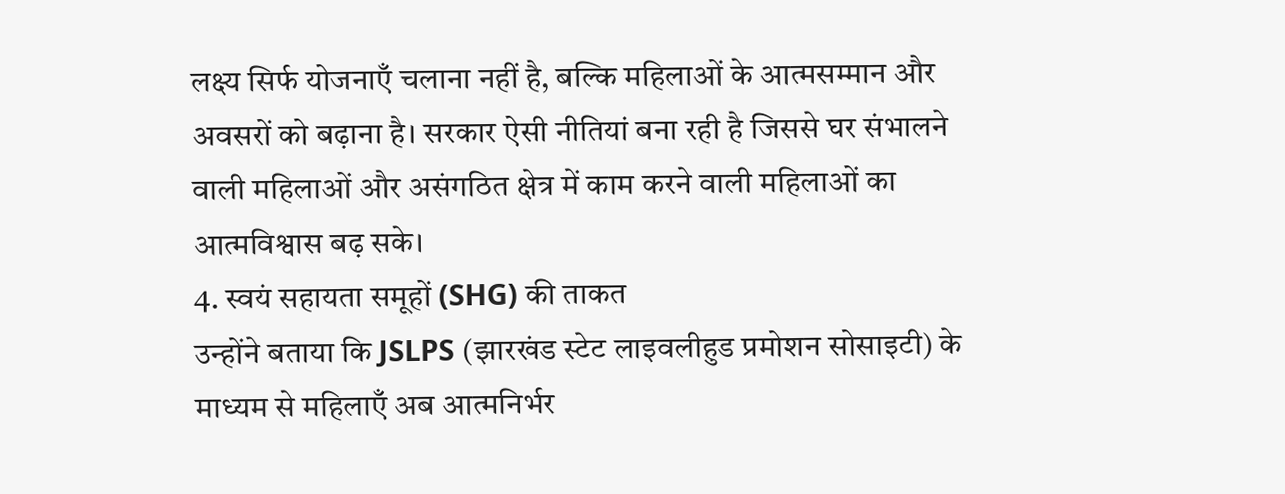लक्ष्य सिर्फ योजनाएँ चलाना नहीं है, बल्कि महिलाओं के आत्मसम्मान और अवसरों को बढ़ाना है। सरकार ऐसी नीतियां बना रही है जिससे घर संभालने वाली महिलाओं और असंगठित क्षेत्र में काम करने वाली महिलाओं का आत्मविश्वास बढ़ सके।
4. स्वयं सहायता समूहों (SHG) की ताकत
उन्होंने बताया कि JSLPS (झारखंड स्टेट लाइवलीहुड प्रमोशन सोसाइटी) के माध्यम से महिलाएँ अब आत्मनिर्भर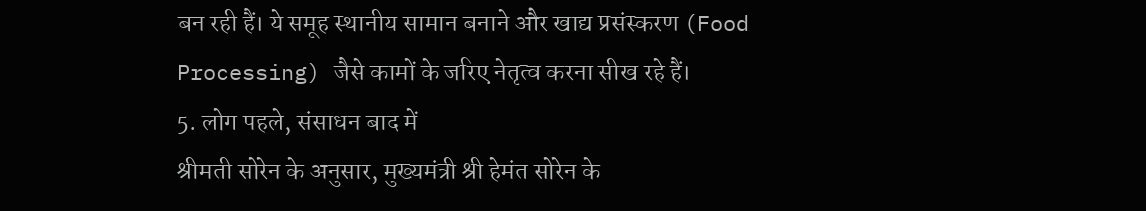बन रही हैं। ये समूह स्थानीय सामान बनाने और खाद्य प्रसंस्करण (Food Processing) जैसे कामों के जरिए नेतृत्व करना सीख रहे हैं।
5. लोग पहले, संसाधन बाद में
श्रीमती सोरेन के अनुसार, मुख्यमंत्री श्री हेमंत सोरेन के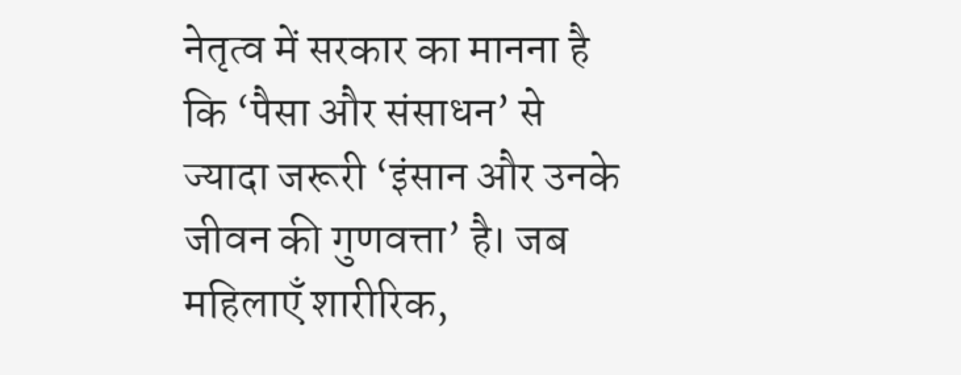नेतृत्व में सरकार का मानना है कि ‘पैसा और संसाधन’ से ज्यादा जरूरी ‘इंसान और उनके जीवन की गुणवत्ता’ है। जब महिलाएँ शारीरिक,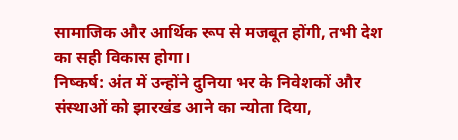सामाजिक और आर्थिक रूप से मजबूत होंगी, तभी देश का सही विकास होगा।
निष्कर्ष: अंत में उन्होंने दुनिया भर के निवेशकों और संस्थाओं को झारखंड आने का न्योता दिया,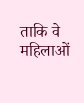ताकि वे महिलाओं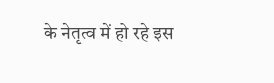के नेतृत्व में हो रहे इस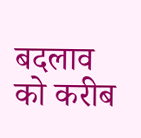बदलाव को करीब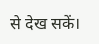से देख सकें।